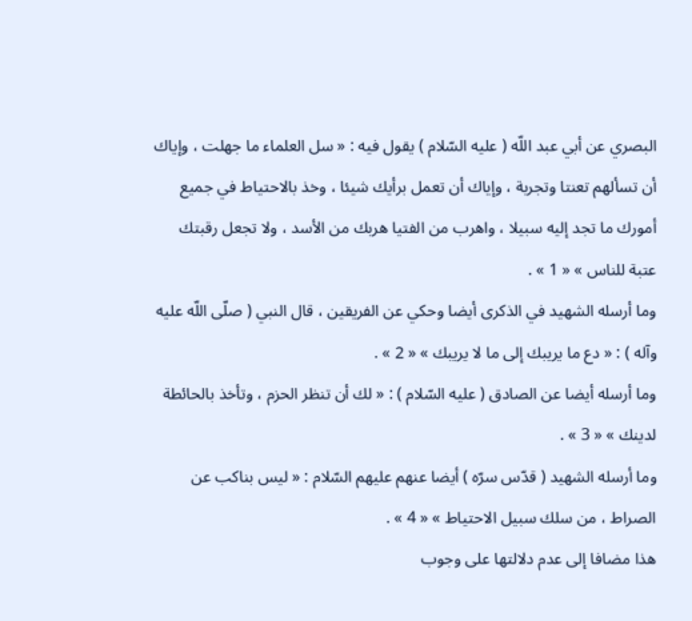البصري عن أبي عبد اللّه ( عليه السّلام ) يقول فيه : « سل العلماء ما جهلت ، وإياك أن تسألهم تعنتا وتجربة ، وإياك أن تعمل برأيك شيئا ، وخذ بالاحتياط في جميع أمورك ما تجد إليه سبيلا ، واهرب من الفتيا هربك من الأسد ، ولا تجعل رقبتك عتبة للناس » « 1 » .
وما أرسله الشهيد في الذكرى أيضا وحكي عن الفريقين ، قال النبي ( صلّى اللّه عليه وآله ) : « دع ما يريبك إلى ما لا يريبك » « 2 » .
وما أرسله أيضا عن الصادق ( عليه السّلام ) : « لك أن تنظر الحزم ، وتأخذ بالحائطة لدينك » « 3 » .
وما أرسله الشهيد ( قدّس سرّه ) أيضا عنهم عليهم السّلام : « ليس بناكب عن الصراط ، من سلك سبيل الاحتياط » « 4 » .
هذا مضافا إلى عدم دلالتها على وجوب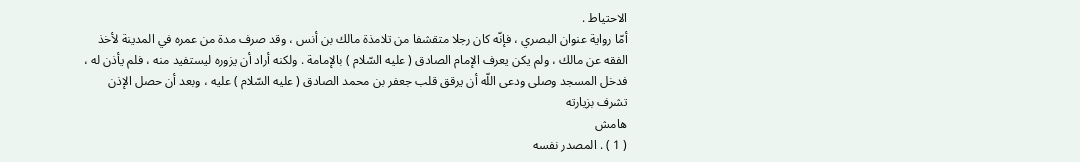الاحتياط .
أمّا رواية عنوان البصري ، فإنّه كان رجلا متقشفا من تلامذة مالك بن أنس ، وقد صرف مدة من عمره في المدينة لأخذ الفقه عن مالك ، ولم يكن يعرف الإمام الصادق ( عليه السّلام ) بالإمامة . ولكنه أراد أن يزوره ليستفيد منه ، فلم يأذن له ، فدخل المسجد وصلى ودعى اللّه أن يرقق قلب جعفر بن محمد الصادق ( عليه السّلام ) عليه ، وبعد أن حصل الإذن تشرف بزيارته
هامش
( 1 ) . المصدر نفسه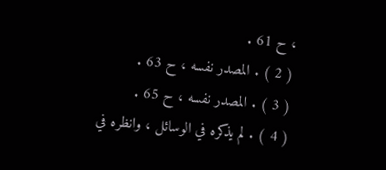، ح 61 .
( 2 ) . المصدر نفسه ، ح 63 .
( 3 ) . المصدر نفسه ، ح 65 .
( 4 ) . لم يذكره في الوسائل ، وانظره في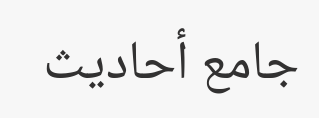جامع أحاديث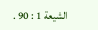الشيعة 1 : 90 .